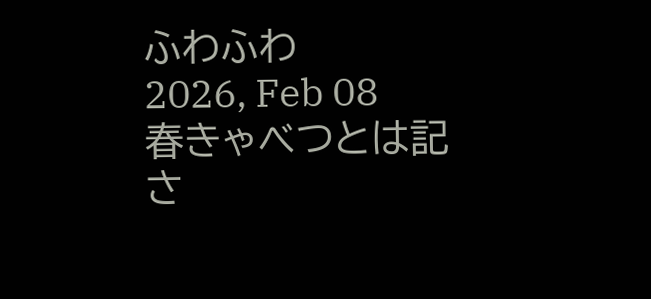ふわふわ
2026, Feb 08
春きゃべつとは記さ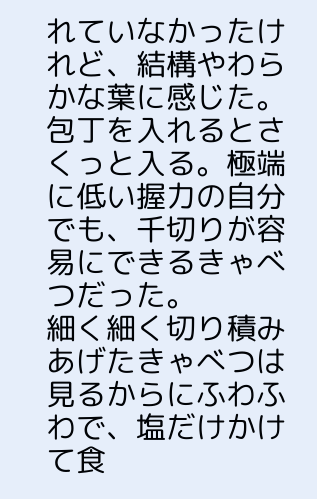れていなかったけれど、結構やわらかな葉に感じた。包丁を入れるとさくっと入る。極端に低い握力の自分でも、千切りが容易にできるきゃべつだった。
細く細く切り積みあげたきゃべつは見るからにふわふわで、塩だけかけて食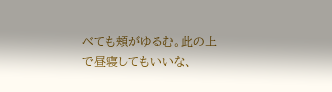べても頬がゆるむ。此の上で昼寝してもいいな、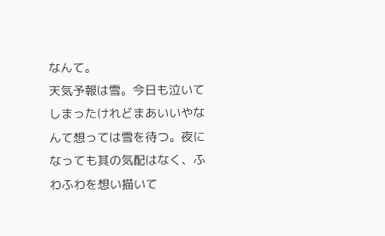なんて。
天気予報は雪。今日も泣いてしまったけれどまあいいやなんて想っては雪を待つ。夜になっても其の気配はなく、ふわふわを想い描いて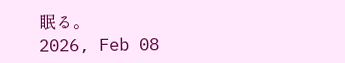眠る。
2026, Feb 08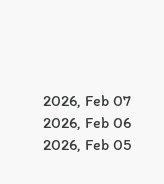2026, Feb 07
2026, Feb 06
2026, Feb 05